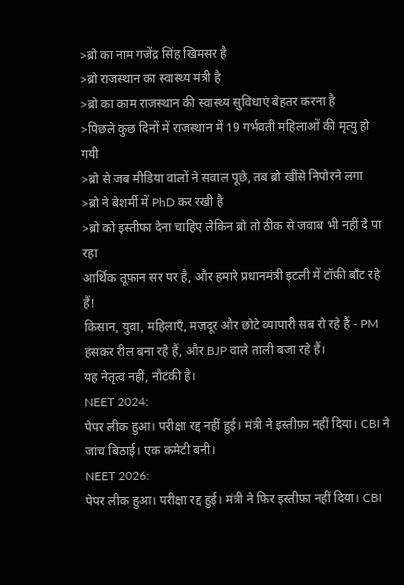>ब्रो का नाम गजेंद्र सिंह खिमसर है
>ब्रो राजस्थान का स्वास्थ्य मंत्री है
>ब्रो का काम राजस्थान की स्वास्थ्य सुविधाएं बेहतर करना है
>पिछले कुछ दिनों में राजस्थान में 19 गर्भवती महिलाओं की मृत्यु हो गयी
>ब्रो से जब मीडिया वालों ने सवाल पूछे, तब ब्रो खींसे निपोरने लगा
>ब्रो ने बेशर्मी में PhD कर रखी है
>ब्रो को इस्तीफा देना चाहिए लेकिन ब्रो तो ठीक से जवाब भी नहीं दे पा रहा
आर्थिक तूफ़ान सर पर है, और हमारे प्रधानमंत्री इटली में टॉफ़ी बाँट रहे हैं!
किसान, युवा, महिलाएँ, मज़दूर और छोटे व्यापारी सब रो रहे हैं - PM हंसकर रील बना रहे हैं, और BJP वाले ताली बजा रहे हैं।
यह नेतृत्व नहीं, नौटंकी है।
NEET 2024:
पेपर लीक हुआ। परीक्षा रद्द नहीं हुई। मंत्री ने इस्तीफ़ा नहीं दिया। CBI ने जांच बिठाई। एक कमेटी बनी।
NEET 2026:
पेपर लीक हुआ। परीक्षा रद्द हुई। मंत्री ने फिर इस्तीफ़ा नहीं दिया। CBI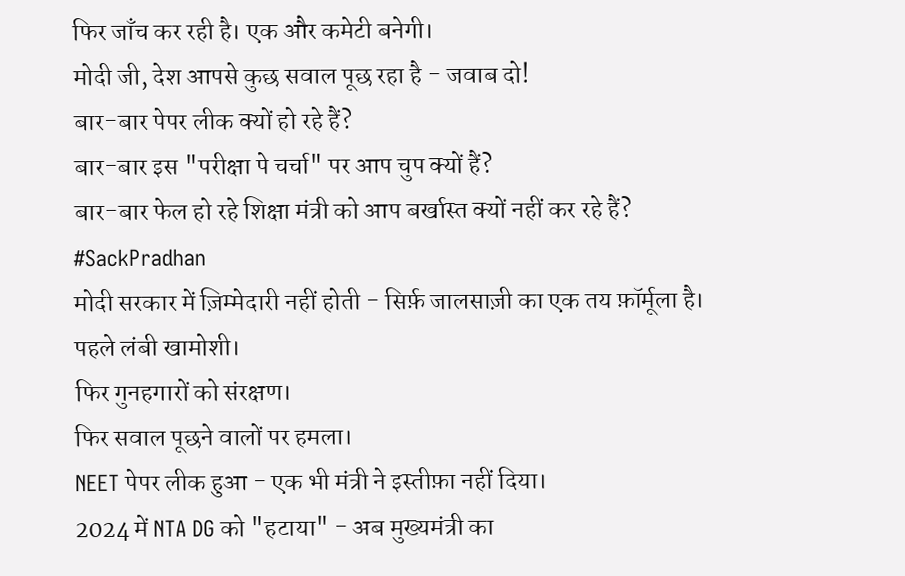फिर जाँच कर रही है। एक और कमेटी बनेगी।
मोदी जी, देश आपसे कुछ सवाल पूछ रहा है - जवाब दो!
बार-बार पेपर लीक क्यों हो रहे हैं?
बार-बार इस "परीक्षा पे चर्चा" पर आप चुप क्यों हैं?
बार-बार फेल हो रहे शिक्षा मंत्री को आप बर्खास्त क्यों नहीं कर रहे हैं?
#SackPradhan
मोदी सरकार में ज़िम्मेदारी नहीं होती - सिर्फ़ जालसाज़ी का एक तय फ़ॉर्मूला है।
पहले लंबी खामोशी।
फिर गुनहगारों को संरक्षण।
फिर सवाल पूछने वालों पर हमला।
NEET पेपर लीक हुआ - एक भी मंत्री ने इस्तीफ़ा नहीं दिया।
2024 में NTA DG को "हटाया" - अब मुख्यमंत्री का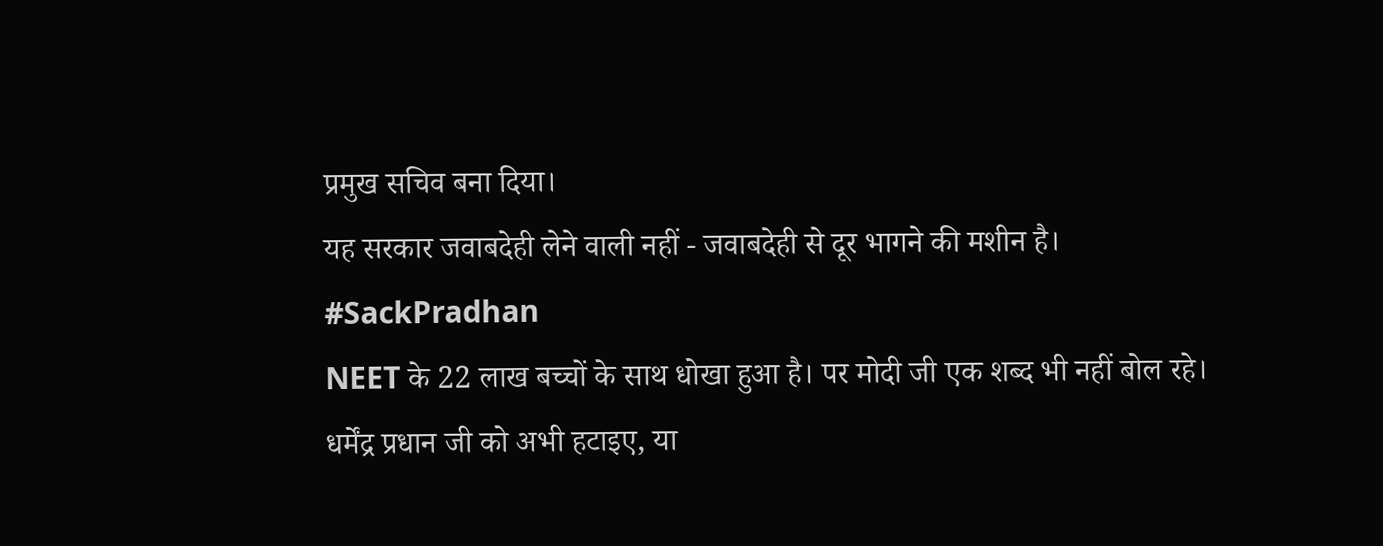प्रमुख सचिव बना दिया।
यह सरकार जवाबदेही लेने वाली नहीं - जवाबदेही से दूर भागने की मशीन है।
#SackPradhan
NEET के 22 लाख बच्चों के साथ धोखा हुआ है। पर मोदी जी एक शब्द भी नहीं बोल रहे।
धर्मेंद्र प्रधान जी को अभी हटाइए, या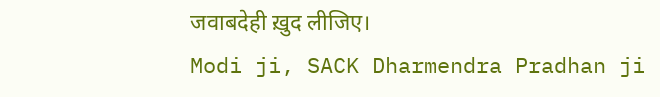जवाबदेही ख़ुद लीजिए।
Modi ji, SACK Dharmendra Pradhan ji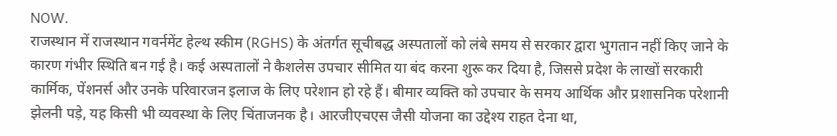NOW.
राजस्थान में राजस्थान गवर्नमेंट हेल्थ स्कीम (RGHS) के अंतर्गत सूचीबद्ध अस्पतालों को लंबे समय से सरकार द्वारा भुगतान नहीं किए जाने के कारण गंभीर स्थिति बन गई है। कई अस्पतालों ने कैशलेस उपचार सीमित या बंद करना शुरू कर दिया है, जिससे प्रदेश के लाखों सरकारी कार्मिक, पेंशनर्स और उनके परिवारजन इलाज के लिए परेशान हो रहे हैं। बीमार व्यक्ति को उपचार के समय आर्थिक और प्रशासनिक परेशानी झेलनी पड़े, यह किसी भी व्यवस्था के लिए चिंताजनक है। आरजीएचएस जैसी योजना का उद्देश्य राहत देना था,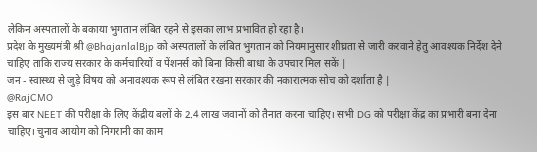लेकिन अस्पतालों के बकाया भुगतान लंबित रहने से इसका लाभ प्रभावित हो रहा है।
प्रदेश के मुख्यमंत्री श्री @BhajanlalBjp को अस्पतालों के लंबित भुगतान को नियमानुसार शीघ्रता से जारी करवाने हेतु आवश्यक निर्देश देने चाहिए ताकि राज्य सरकार के कर्मचारियों व पेंशनर्स को बिना किसी बाधा के उपचार मिल सकें |
जन - स्वास्थ्य से जुड़े विषय को अनावश्यक रूप से लंबित रखना सरकार की नकारात्मक सोच को दर्शाता है |
@RajCMO
इस बार NEET की परीक्षा के लिए केंद्रीय बलों के 2.4 लाख जवानों को तैनात करना चाहिए। सभी DG को परीक्षा केंद्र का प्रभारी बना देना चाहिए। चुनाव आयोग को निगरानी का काम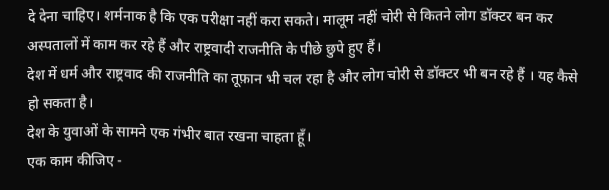दे देना चाहिए। शर्मनाक है कि एक परीक्षा नहीं करा सकते। मालूम नहीं चोरी से कितने लोग डॉक्टर बन कर अस्पतालों में काम कर रहे हैं और राष्ट्रवादी राजनीति के पीछे छुपे हुए हैं।
देश में धर्म और राष्ट्रवाद की राजनीति का तूफ़ान भी चल रहा है और लोग चोरी से डॉक्टर भी बन रहे हैं । यह कैसे हो सकता है।
देश के युवाओं के सामने एक गंभीर बात रखना चाहता हूँ।
एक काम कीजिए -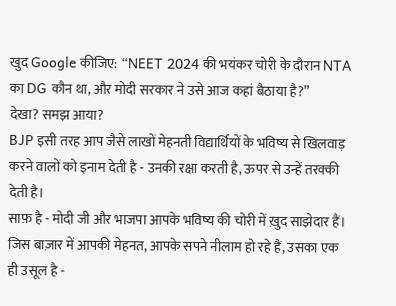खुद Google कीजिए: “NEET 2024 की भयंकर चोरी के दौरान NTA का DG कौन था, और मोदी सरकार ने उसे आज कहां बैठाया है?”
देखा? समझ आया?
BJP इसी तरह आप जैसे लाखों मेहनती विद्यार्थियों के भविष्य से खिलवाड़ करने वालों को इनाम देती है - उनकी रक्षा करती है, ऊपर से उन्हें तरक्की देती है।
साफ़ है - मोदी जी और भाजपा आपके भविष्य की चोरी में ख़ुद साझेदार हैं।
जिस बाज़ार में आपकी मेहनत, आपके सपने नीलाम हो रहे हैं, उसका एक ही उसूल है -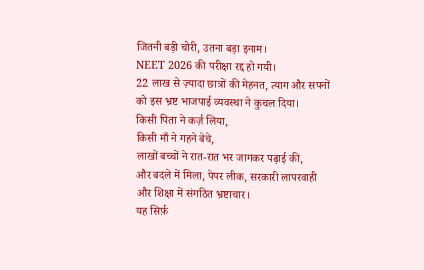जितनी बड़ी चोरी, उतना बड़ा इनाम।
NEET 2026 की परीक्षा रद्द हो गयी।
22 लाख से ज़्यादा छात्रों की मेहनत, त्याग और सपनों को इस भ्रष्ट भाजपाई व्यवस्था ने कुचल दिया।
किसी पिता ने कर्ज़ लिया,
किसी माँ ने गहने बेचे,
लाखों बच्चों ने रात-रात भर जागकर पढ़ाई की,
और बदले में मिला, पेपर लीक, सरकारी लापरवाही और शिक्षा में संगठित भ्रष्टाचार।
यह सिर्फ़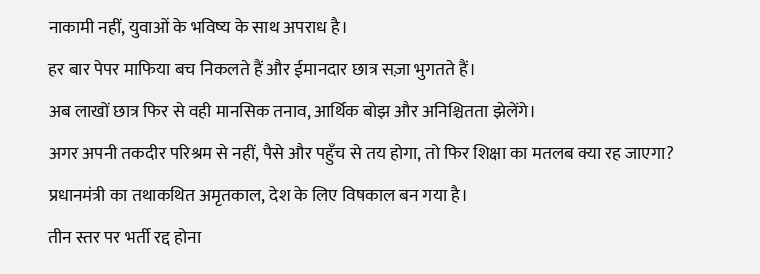नाकामी नहीं, युवाओं के भविष्य के साथ अपराध है।
हर बार पेपर माफिया बच निकलते हैं और ईमानदार छात्र सज़ा भुगतते हैं।
अब लाखों छात्र फिर से वही मानसिक तनाव, आर्थिक बोझ और अनिश्चितता झेलेंगे।
अगर अपनी तकदीर परिश्रम से नहीं, पैसे और पहुँच से तय होगा, तो फिर शिक्षा का मतलब क्या रह जाएगा?
प्रधानमंत्री का तथाकथित अमृतकाल, देश के लिए विषकाल बन गया है।
तीन स्तर पर भर्ती रद्द होना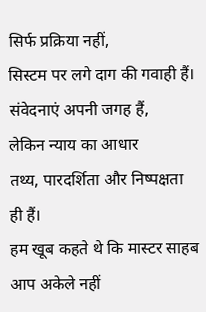सिर्फ प्रक्रिया नहीं,
सिस्टम पर लगे दाग की गवाही हैं।
संवेदनाएं अपनी जगह हैं,
लेकिन न्याय का आधार
तथ्य, पारदर्शिता और निष्पक्षता ही हैं।
हम खूब कहते थे कि मास्टर साहब आप अकेले नहीं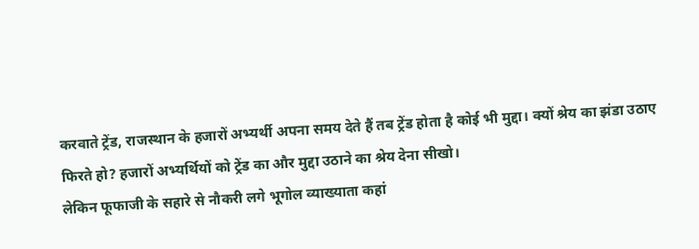करवाते ट्रेंड, राजस्थान के हजारों अभ्यर्थी अपना समय देते हैं तब ट्रेंड होता है कोई भी मुद्दा। क्यों श्रेय का झंडा उठाए फिरते हो? हजारों अभ्यर्थियों को ट्रेंड का और मुद्दा उठाने का श्रेय देना सीखो।
लेकिन फूफाजी के सहारे से नौकरी लगे भूगोल व्याख्याता कहां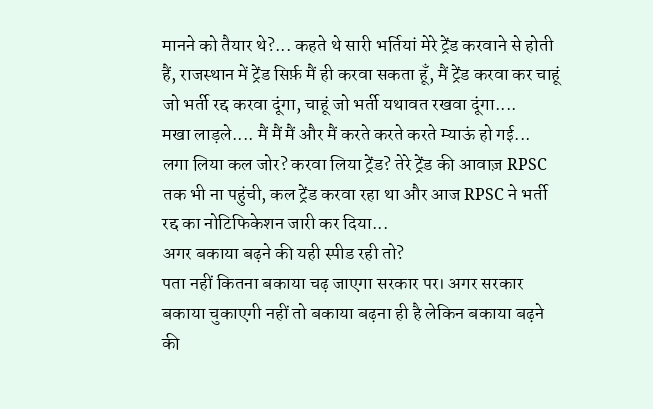मानने को तैयार थे?... कहते थे सारी भर्तियां मेरे ट्रेंड करवाने से होती हैं, राजस्थान में ट्रेंड सिर्फ़ मैं ही करवा सकता हूँ, मैं ट्रेंड करवा कर चाहूं जो भर्ती रद्द करवा दूंगा, चाहूं जो भर्ती यथावत रखवा दूंगा....
मखा लाड़ले.... मैं मैं मैं और मैं करते करते करते म्याऊं हो गई...
लगा लिया कल जोर? करवा लिया ट्रेंड? तेरे ट्रेंड की आवाज़ RPSC तक भी ना पहुंची, कल ट्रेंड करवा रहा था और आज RPSC ने भर्ती रद्द का नोटिफिकेशन जारी कर दिया...
अगर बकाया बढ़ने की यही स्पीड रही तो?
पता नहीं कितना बकाया चढ़ जाएगा सरकार पर। अगर सरकार बकाया चुकाएगी नहीं तो बकाया बढ़ना ही है लेकिन बकाया बढ़ने की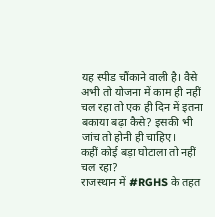यह स्पीड चौंकाने वाली है। वैसे अभी तो योजना में काम ही नहीं चल रहा तो एक ही दिन में इतना बकाया बढ़ा कैसे? इसकी भी जांच तो होनी ही चाहिए।
कहीं कोई बड़ा घोटाला तो नहीं चल रहा?
राजस्थान में #RGHS के तहत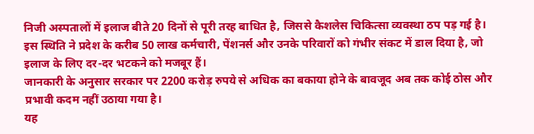निजी अस्पतालों में इलाज बीते 20 दिनों से पूरी तरह बाधित है, जिससे कैशलेस चिकित्सा व्यवस्था ठप पड़ गई है। इस स्थिति ने प्रदेश के करीब 50 लाख कर्मचारी, पेंशनर्स और उनके परिवारों को गंभीर संकट में डाल दिया है, जो इलाज के लिए दर-दर भटकने को मजबूर हैं।
जानकारी के अनुसार सरकार पर 2200 करोड़ रुपये से अधिक का बकाया होने के बावजूद अब तक कोई ठोस और प्रभावी कदम नहीं उठाया गया है।
यह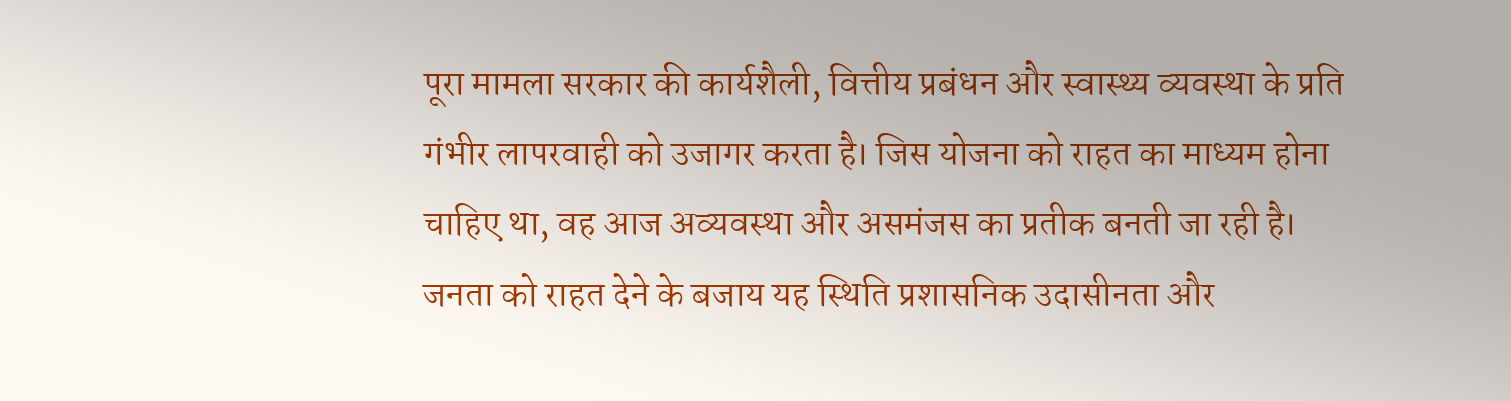पूरा मामला सरकार की कार्यशैली, वित्तीय प्रबंधन और स्वास्थ्य व्यवस्था के प्रति गंभीर लापरवाही को उजागर करता है। जिस योजना को राहत का माध्यम होना चाहिए था, वह आज अव्यवस्था और असमंजस का प्रतीक बनती जा रही है। जनता को राहत देने के बजाय यह स्थिति प्रशासनिक उदासीनता और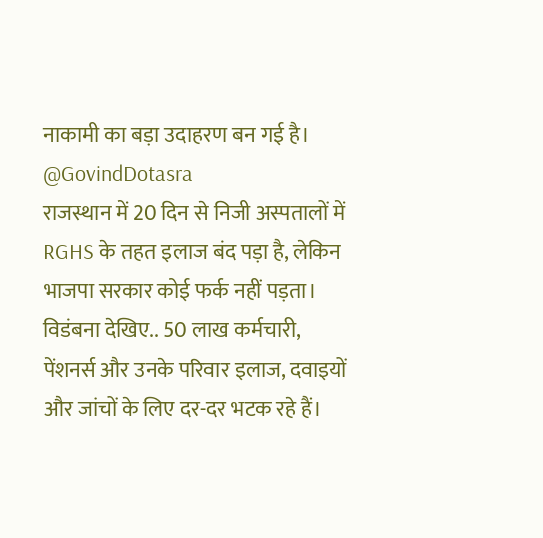नाकामी का बड़ा उदाहरण बन गई है।
@GovindDotasra
राजस्थान में 20 दिन से निजी अस्पतालों में RGHS के तहत इलाज बंद पड़ा है, लेकिन भाजपा सरकार कोई फर्क नहीं पड़ता।
विडंबना देखिए.. 50 लाख कर्मचारी, पेंशनर्स और उनके परिवार इलाज, दवाइयों और जांचों के लिए दर-दर भटक रहे हैं।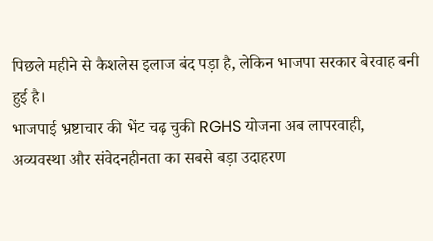पिछले महीने से कैशलेस इलाज बंद पड़ा है, लेकिन भाजपा सरकार बेरवाह बनी हुई है।
भाजपाई भ्रष्टाचार की भेंट चढ़ चुकी RGHS योजना अब लापरवाही, अव्यवस्था और संवेदनहीनता का सबसे बड़ा उदाहरण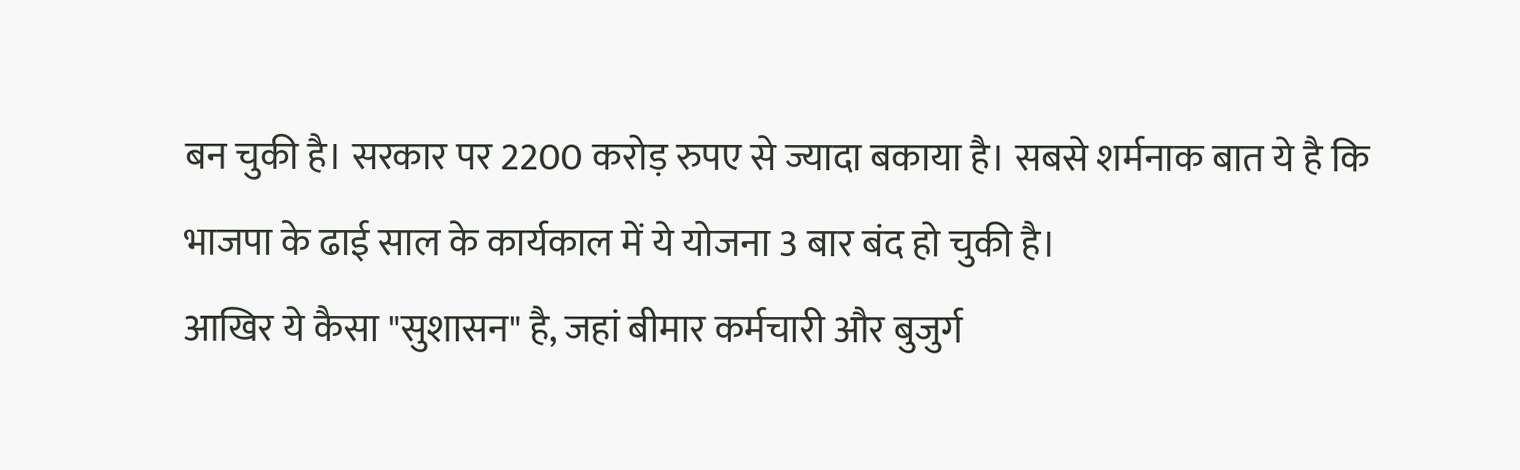बन चुकी है। सरकार पर 2200 करोड़ रुपए से ज्यादा बकाया है। सबसे शर्मनाक बात ये है कि भाजपा के ढाई साल के कार्यकाल में ये योजना 3 बार बंद हो चुकी है।
आखिर ये कैसा "सुशासन" है, जहां बीमार कर्मचारी और बुजुर्ग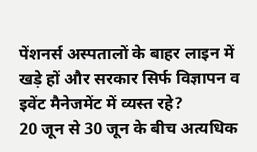पेंशनर्स अस्पतालों के बाहर लाइन में खड़े हों और सरकार सिर्फ विज्ञापन व इवेंट मैनेजमेंट में व्यस्त रहे?
20 जून से 30 जून के बीच अत्यधिक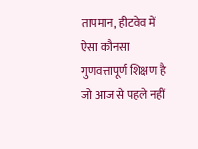तापमान, हीटवेव में ऐसा कौनसा गुणवत्तापूर्ण शिक्षण है जो आज से पहले नहीं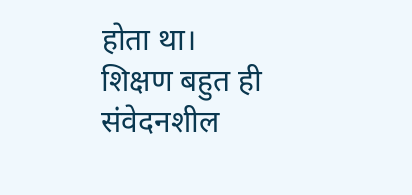होता था।
शिक्षण बहुत ही संवेदनशील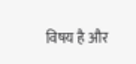विषय है और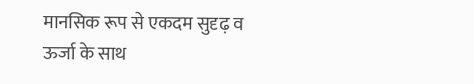मानसिक रूप से एकदम सुदृढ़ व ऊर्जा के साथ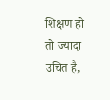शिक्षण हो तो ज्यादा उचित है,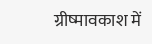ग्रीष्मावकाश में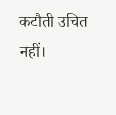कटौती उचित नहीं।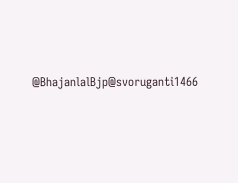@BhajanlalBjp@svoruganti1466